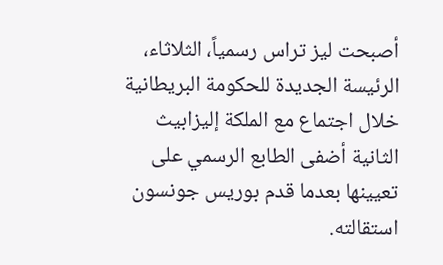أصبحت ليز تراس رسمياً، الثلاثاء، الرئيسة الجديدة للحكومة البريطانية خلال اجتماع مع الملكة إليزابيث الثانية أضفى الطابع الرسمي على تعيينها بعدما قدم بوريس جونسون استقالته.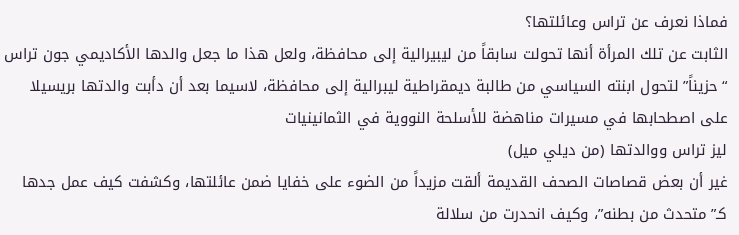فماذا نعرف عن تراس وعائلتها؟
الثابت عن تلك المرأة أنها تحولت سابقاً من ليبيرالية إلى محافظة، ولعل هذا ما جعل والدها الأكاديمي جون تراس “حزيناً” لتحول ابنته السياسي من طالبة ديمقراطية ليبرالية إلى محافظة، لاسيما بعد أن دأبت والدتها بريسيلا على اصطحابها في مسيرات مناهضة للأسلحة النووية في الثمانينيات
ليز تراس ووالدتها (من ديلي ميل)
غير أن بعض قصاصات الصحف القديمة ألقت مزيداً من الضوء على خفايا ضمن عائلتها، وكشفت كيف عمل جدها كـ”متحدث من بطنه”، وكيف انحدرت من سلالة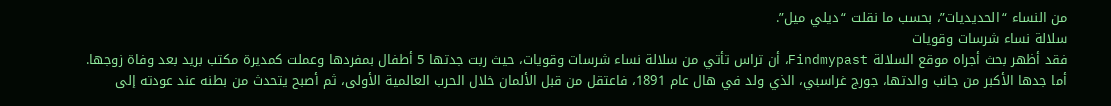من النساء “الحديديات”، بحسب ما نقلت “ديلي ميل”.
سلالة نساء شرسات وقويات
فقد أظهر بحث أجراه موقع السلالة Findmypast، أن تراس تأتي من سلالة نساء شرسات وقويات، حيث ربت جدتها 5 أطفال بمفردها وعملت كمديرة مكتب بريد بعد وفاة زوجها.
أما جدها الأكبر من جانب والدتها، جورج غراسبي، الذي ولد في هال عام 1891، فاعتقل من قبل الألمان خلال الحرب العالمية الأولى، ثم أصبح يتحدث من بطنه عند عودته إلى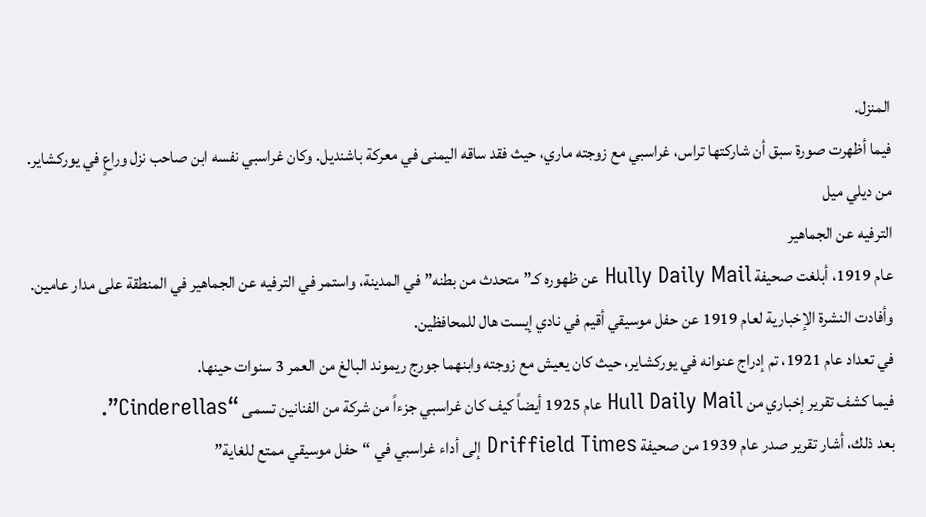المنزل.
فيما أظهرت صورة سبق أن شاركتها تراس، غراسبي مع زوجته ماري، حيث فقد ساقه اليمنى في معركة باشنديل. وكان غراسبي نفسه ابن صاحب نزل وراعٍ في يوركشاير.
من ديلي ميل
الترفيه عن الجماهير
عام 1919، أبلغت صحيفة Hully Daily Mail عن ظهوره كـ”متحدث من بطنه” في المدينة، واستمر في الترفيه عن الجماهير في المنطقة على مدار عامين. وأفادت النشرة الإخبارية لعام 1919 عن حفل موسيقي أقيم في نادي إيست هال للمحافظين.
في تعداد عام 1921، تم إدراج عنوانه في يوركشاير، حيث كان يعيش مع زوجته وابنهما جورج ريموند البالغ من العمر 3 سنوات حينها.
فيما كشف تقرير إخباري من Hull Daily Mail عام 1925 أيضاً كيف كان غراسبي جزءاً من شركة من الفنانين تسمى “Cinderellas”.
بعد ذلك، أشار تقرير صدر عام 1939 من صحيفة Driffield Times إلى أداء غراسبي في “حفل موسيقي ممتع للغاية”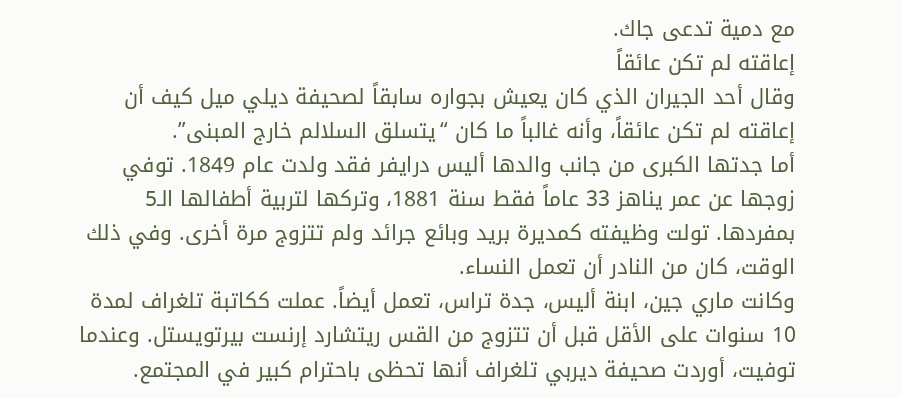مع دمية تدعى جاك.
إعاقته لم تكن عائقاً
وقال أحد الجيران الذي كان يعيش بجواره سابقاً لصحيفة ديلي ميل كيف أن إعاقته لم تكن عائقاً، وأنه غالباً ما كان “يتسلق السلالم خارج المبنى”.
أما جدتها الكبرى من جانب والدها أليس درايفر فقد ولدت عام 1849. توفي زوجها عن عمر يناهز 33 عاماً فقط سنة 1881، وتركها لتربية أطفالها الـ5 بمفردها. تولت وظيفته كمديرة بريد وبائع جرائد ولم تتزوج مرة أخرى. وفي ذلك الوقت، كان من النادر أن تعمل النساء.
وكانت ماري جين، ابنة أليس، جدة تراس، تعمل أيضاً. عملت ككاتبة تلغراف لمدة 10 سنوات على الأقل قبل أن تتزوج من القس ريتشارد إرنست بيرتويستل. وعندما توفيت، أوردت صحيفة ديربي تلغراف أنها تحظى باحترام كبير في المجتمع.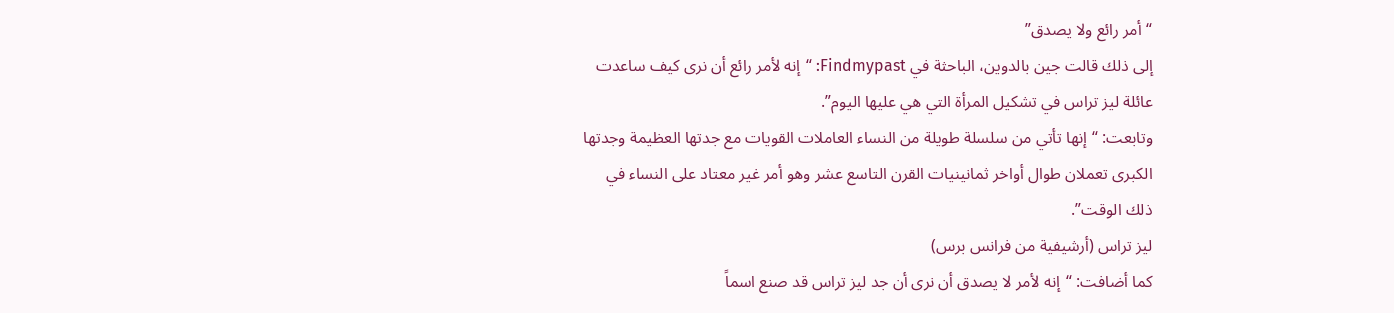“أمر رائع ولا يصدق”
إلى ذلك قالت جين بالدوين، الباحثة في Findmypast: “إنه لأمر رائع أن نرى كيف ساعدت عائلة ليز تراس في تشكيل المرأة التي هي عليها اليوم”.
وتابعت: “إنها تأتي من سلسلة طويلة من النساء العاملات القويات مع جدتها العظيمة وجدتها الكبرى تعملان طوال أواخر ثمانينيات القرن التاسع عشر وهو أمر غير معتاد على النساء في ذلك الوقت”.
ليز تراس (أرشيفية من فرانس برس)
كما أضافت: “إنه لأمر لا يصدق أن نرى أن جد ليز تراس قد صنع اسماً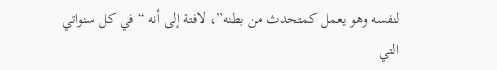لنفسه وهو يعمل كمتحدث من بطنه”، لافتة إلى أنه “في كل سنواتي التي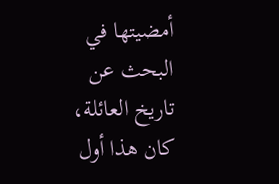أمضيتها في البحث عن تاريخ العائلة، كان هذا أول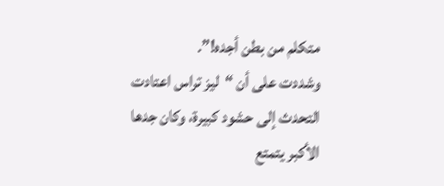متكلم من بطن أجده!”.
وشددت على أن “ليز تراس اعتادت التحدث إلى حشود كبيرة، وكان جدها الأكبر يتمتع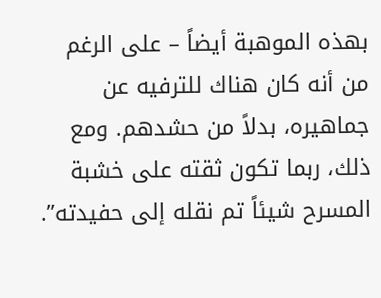بهذه الموهبة أيضاً – على الرغم من أنه كان هناك للترفيه عن جماهيره، بدلاً من حشدهم. ومع ذلك، ربما تكون ثقته على خشبة المسرح شيئاً تم نقله إلى حفيدته”.